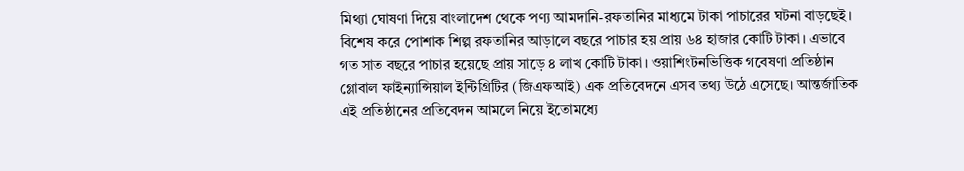মিথ্যা ঘোষণা দিয়ে বাংলাদেশ থেকে পণ্য আমদানি-রফতানির মাধ্যমে টাকা পাচারের ঘটনা বাড়ছেই। বিশেষ করে পোশাক শিল্প রফতানির আড়ালে বছরে পাচার হয় প্রায় ৬৪ হাজার কোটি টাকা। এভাবে গত সাত বছরে পাচার হয়েছে প্রায় সাড়ে ৪ লাখ কোটি টাকা। ওয়াশিংটনভিত্তিক গবেষণা প্রতিষ্ঠান গ্লোবাল ফাইন্যান্সিয়াল ইন্টিগ্রিটির (জিএফআই) এক প্রতিবেদনে এসব তথ্য উঠে এসেছে। আন্তর্জাতিক এই প্রতিষ্ঠানের প্রতিবেদন আমলে নিয়ে ইতোমধ্যে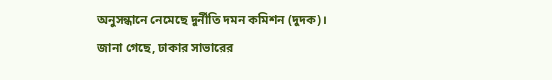অনুসন্ধানে নেমেছে দুর্নীতি দমন কমিশন (দুদক)।
জানা গেছে, ঢাকার সাভারের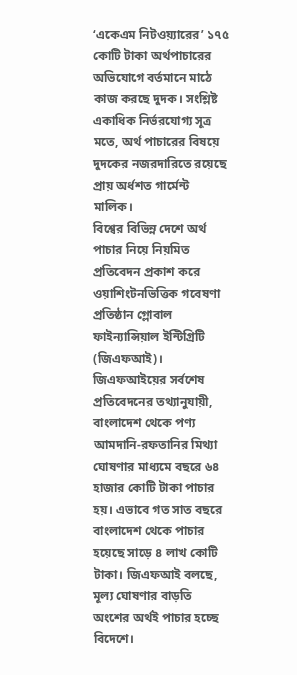‘একেএম নিটওয়্যারের’ ১৭৫ কোটি টাকা অর্থপাচারের অভিযোগে বর্তমানে মাঠে কাজ করছে দুদক। সংশ্লিষ্ট একাধিক নির্ভরযোগ্য সূত্র মতে, অর্থ পাচারের বিষয়ে দুদকের নজরদারিতে রয়েছে প্রায় অর্ধশত গার্মেন্ট মালিক।
বিশ্বের বিভিন্ন দেশে অর্থ পাচার নিয়ে নিয়মিত প্রতিবেদন প্রকাশ করে ওয়াশিংটনভিত্তিক গবেষণা প্রতিষ্ঠান গ্লোবাল ফাইন্যান্সিয়াল ইন্টিগ্রিটি (জিএফআই)। জিএফআইয়ের সর্বশেষ প্রতিবেদনের তথ্যানুযায়ী, বাংলাদেশ থেকে পণ্য আমদানি-রফতানির মিথ্যা ঘোষণার মাধ্যমে বছরে ৬৪ হাজার কোটি টাকা পাচার হয়। এভাবে গত সাত বছরে বাংলাদেশ থেকে পাচার হয়েছে সাড়ে ৪ লাখ কোটি টাকা। জিএফআই বলছে, মূল্য ঘোষণার বাড়তি অংশের অর্থই পাচার হচ্ছে বিদেশে।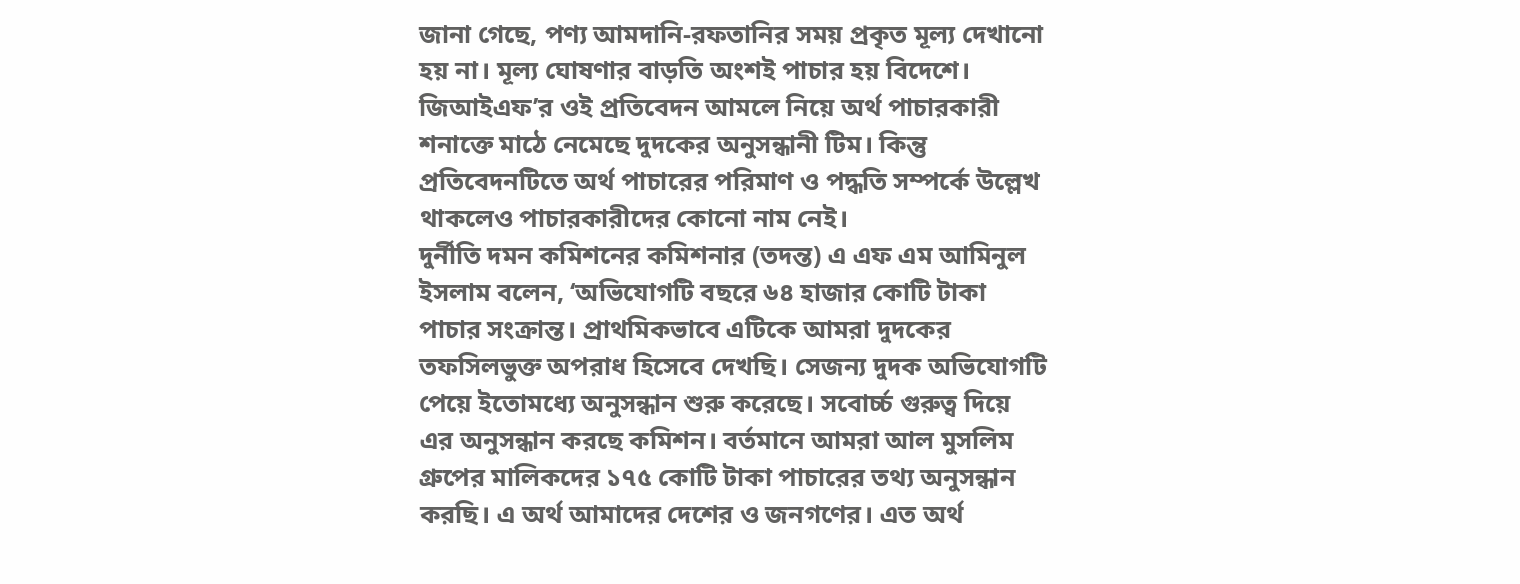জানা গেছে, পণ্য আমদানি-রফতানির সময় প্রকৃত মূল্য দেখানো হয় না। মূল্য ঘোষণার বাড়তি অংশই পাচার হয় বিদেশে। জিআইএফ’র ওই প্রতিবেদন আমলে নিয়ে অর্থ পাচারকারী শনাক্তে মাঠে নেমেছে দুদকের অনুসন্ধানী টিম। কিন্তু প্রতিবেদনটিতে অর্থ পাচারের পরিমাণ ও পদ্ধতি সম্পর্কে উল্লেখ থাকলেও পাচারকারীদের কোনো নাম নেই।
দুর্নীতি দমন কমিশনের কমিশনার (তদন্ত) এ এফ এম আমিনুল ইসলাম বলেন, ‘অভিযোগটি বছরে ৬৪ হাজার কোটি টাকা পাচার সংক্রান্ত। প্রাথমিকভাবে এটিকে আমরা দুদকের তফসিলভুক্ত অপরাধ হিসেবে দেখছি। সেজন্য দুদক অভিযোগটি পেয়ে ইতোমধ্যে অনুসন্ধান শুরু করেছে। সবোর্চ্চ গুরুত্ব দিয়ে এর অনুসন্ধান করছে কমিশন। বর্তমানে আমরা আল মুসলিম গ্রুপের মালিকদের ১৭৫ কোটি টাকা পাচারের তথ্য অনুসন্ধান করছি। এ অর্থ আমাদের দেশের ও জনগণের। এত অর্থ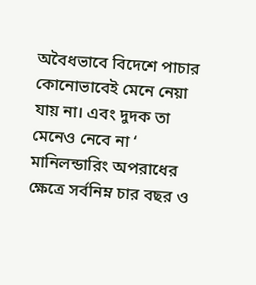অবৈধভাবে বিদেশে পাচার কোনোভাবেই মেনে নেয়া যায় না। এবং দুদক তা মেনেও নেবে না ‘
মানিলন্ডারিং অপরাধের ক্ষেত্রে সর্বনিম্ন চার বছর ও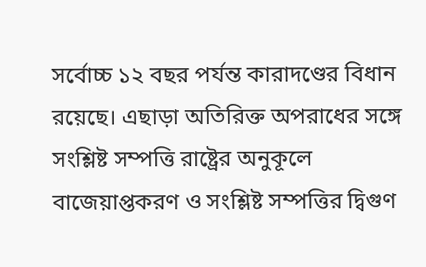সর্বোচ্চ ১২ বছর পর্যন্ত কারাদণ্ডের বিধান রয়েছে। এছাড়া অতিরিক্ত অপরাধের সঙ্গে সংশ্লিষ্ট সম্পত্তি রাষ্ট্রের অনুকূলে বাজেয়াপ্তকরণ ও সংশ্লিষ্ট সম্পত্তির দ্বিগুণ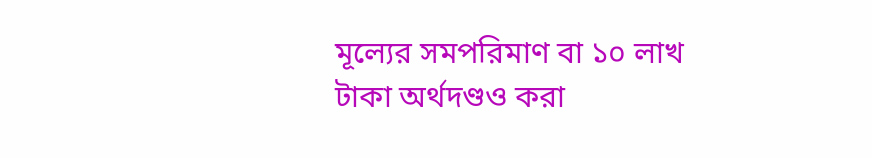মূল্যের সমপরিমাণ বা ১০ লাখ টাকা অর্থদণ্ডও করা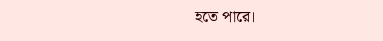হতে পারে।